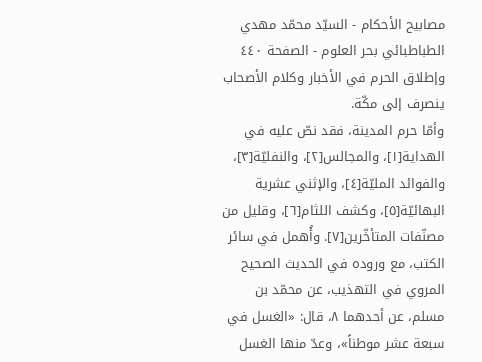مصابيح الأحكام - السيّد محمّد مهدي الطباطبائي بحر العلوم - الصفحة ٤٤٠
وإطلاق الحرم في الأخبار وكلام الأصحاب ينصرف إلى مكّة.
وأمّا حرم المدينة، فقد نصّ عليه في الهداية[١]، والمجالس[٢]، والنفليّة[٣]، والفوائد المليّة[٤]، والإثني عشرية البهائيّة[٥]، وكشف اللثام[٦]، وقليل من مصنّفات المتأخّرين[٧]. وأُهمل في سائر الكتب، مع وروده في الحديث الصحيح المروي في التهذيب، عن محمّد بن مسلم، عن أحدهما ٨، قال: «الغسل في سبعة عشر موطناً»، وعدّ منها الغسل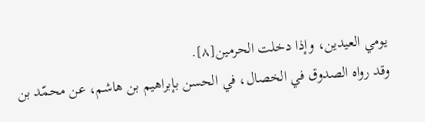يومي العيدين، وإذا دخلت الحرمين[٨].
وقد رواه الصدوق في الخصال، في الحسن بإبراهيم بن هاشم، عن محمّد بن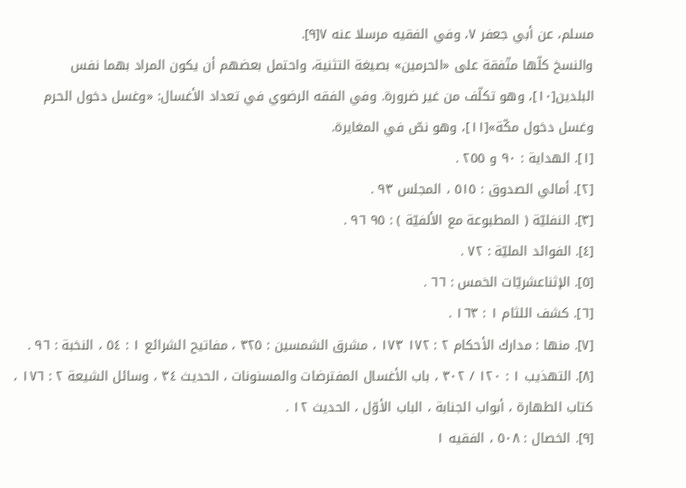مسلم، عن أبي جعفر ٧، وفي الفقيه مرسلا عنه ٧[٩].
والنسخ كلّها متّفقة على «الحرمين» بصيغة التثنية، واحتمل بعضهم أن يكون المراد بهما نفس البلدين[١٠]، وهو تكلّف من غير ضرورة. وفي الفقه الرضوي في تعداد الأغسال: «وغسل دخول الحرم وغسل دخول مكّة»[١١]، وهو نصّ في المغايرة.
[١]. الهداية : ٩٠ و ٢٥٥ .
[٢]. أمالي الصدوق : ٥١٥ ، المجلس ٩٣ .
[٣]. النفليّة ( المطبوعة مع الألفيّة ) : ٩٥ ٩٦ .
[٤]. الفوائد المليّة : ٧٢ .
[٥]. الإثناعشريّات الخمس : ٦٦ .
[٦]. كشف اللثام ١ : ١٦٣ .
[٧]. منها : مدارك الأحكام ٢ : ١٧٢ ١٧٣ ، مشرق الشمسين : ٣٢٥ ، مفاتيح الشرائع ١ : ٥٤ ، النخبة : ٩٦ .
[٨]. التهذيب ١ : ١٢٠ / ٣٠٢ ، باب الأغسال المفترضات والمسنونات ، الحديث ٣٤ ، وسائل الشيعة ٢ : ١٧٦ ، كتاب الطهارة ، أبواب الجنابة ، الباب الأوّل ، الحديث ١٢ .
[٩]. الخصال : ٥٠٨ ، الفقيه ١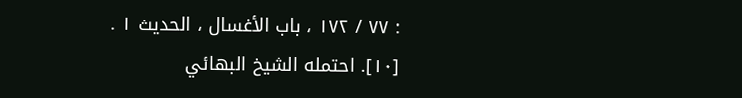: ٧٧ / ١٧٢ ، باب الأغسال ، الحديث ١ .
[١٠]. احتمله الشيخ البهائي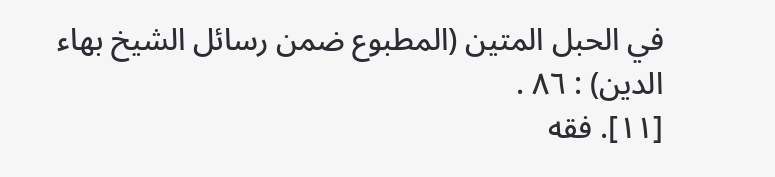في الحبل المتين (المطبوع ضمن رسائل الشيخ بهاء الدين) : ٨٦ .
[١١]. فقه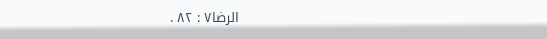الرضا٧ : ٨٢ .